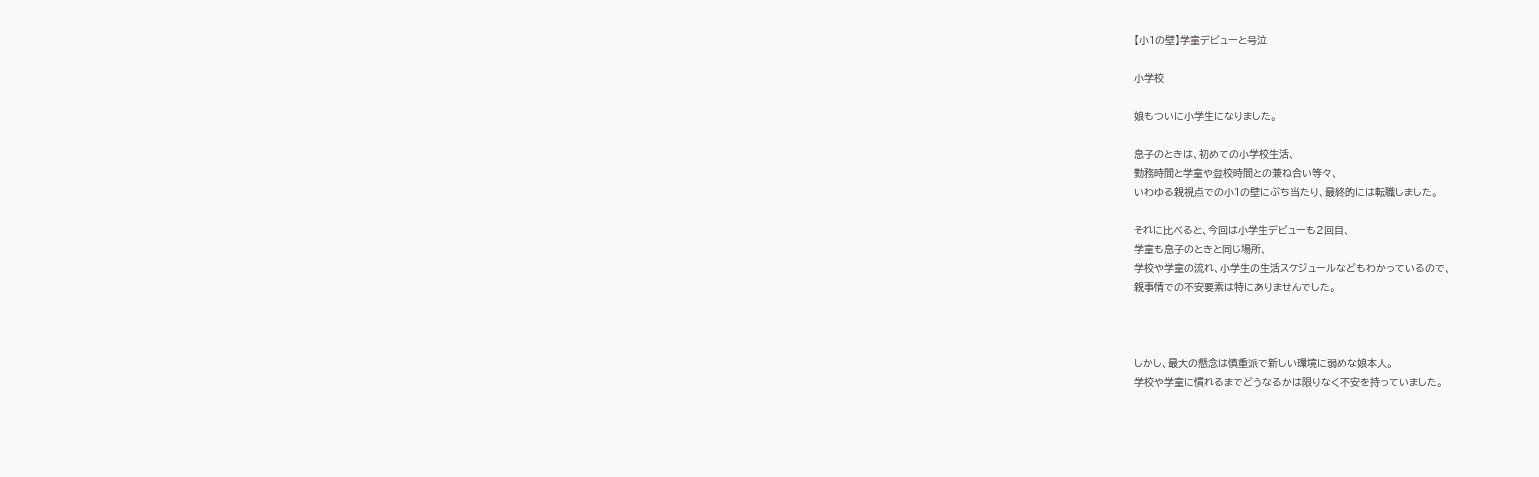【小1の壁】学童デビューと号泣

小学校

娘もついに小学生になりました。

息子のときは、初めての小学校生活、
勤務時間と学童や登校時間との兼ね合い等々、
いわゆる親視点での小1の壁にぶち当たり、最終的には転職しました。

それに比べると、今回は小学生デビューも2回目、
学童も息子のときと同じ場所、
学校や学童の流れ、小学生の生活スケジュールなどもわかっているので、
親事情での不安要素は特にありませんでした。



しかし、最大の懸念は慎重派で新しい環境に弱めな娘本人。
学校や学童に慣れるまでどうなるかは限りなく不安を持っていました。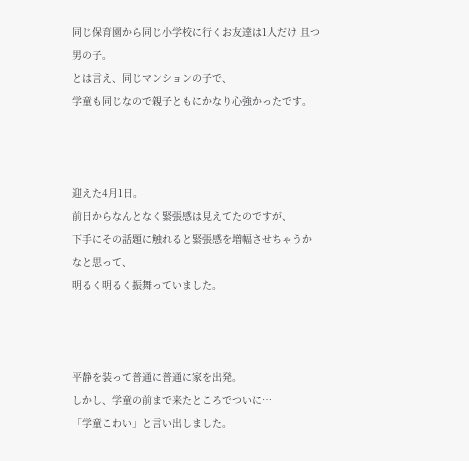同じ保育園から同じ小学校に行くお友達は1人だけ 且つ 男の子。
とは言え、同じマンションの子で、
学童も同じなので親子ともにかなり心強かったです。



迎えた4月1日。
前日からなんとなく緊張感は見えてたのですが、
下手にその話題に触れると緊張感を増幅させちゃうかなと思って、
明るく明るく振舞っていました。



平静を装って普通に普通に家を出発。
しかし、学童の前まで来たところでついに…
「学童こわい」と言い出しました。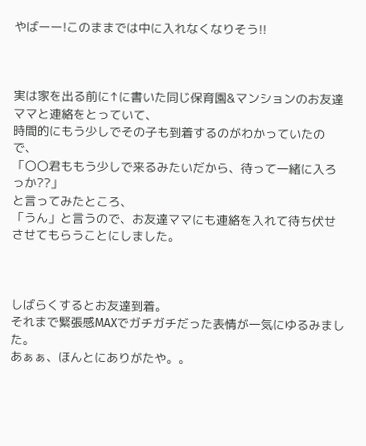やばーー!このままでは中に入れなくなりそう!!



実は家を出る前に↑に書いた同じ保育園&マンションのお友達ママと連絡をとっていて、
時間的にもう少しでその子も到着するのがわかっていたので、
「〇〇君ももう少しで来るみたいだから、待って一緒に入ろっか??」
と言ってみたところ、
「うん」と言うので、お友達ママにも連絡を入れて待ち伏せさせてもらうことにしました。



しばらくするとお友達到着。
それまで緊張感MAXでガチガチだった表情が一気にゆるみました。
あぁぁ、ほんとにありがたや。。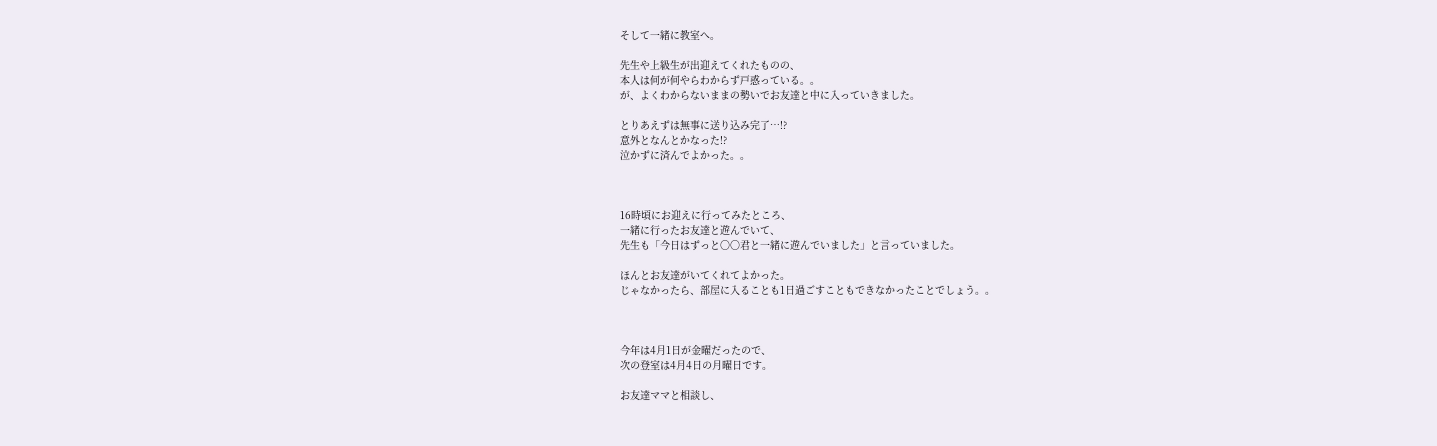そして一緒に教室へ。

先生や上級生が出迎えてくれたものの、
本人は何が何やらわからず戸惑っている。。
が、よくわからないままの勢いでお友達と中に入っていきました。

とりあえずは無事に送り込み完了…!?
意外となんとかなった!?
泣かずに済んでよかった。。



16時頃にお迎えに行ってみたところ、
一緒に行ったお友達と遊んでいて、
先生も「今日はずっと〇〇君と一緒に遊んでいました」と言っていました。

ほんとお友達がいてくれてよかった。
じゃなかったら、部屋に入ることも1日過ごすこともできなかったことでしょう。。



今年は4月1日が金曜だったので、
次の登室は4月4日の月曜日です。

お友達ママと相談し、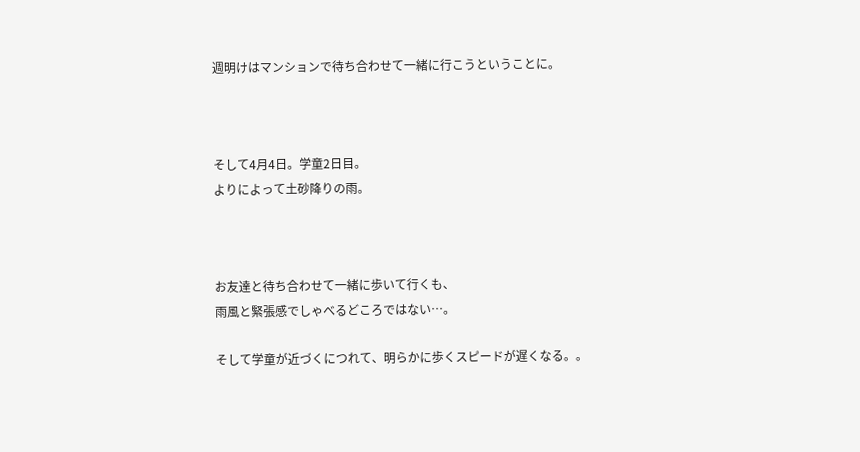週明けはマンションで待ち合わせて一緒に行こうということに。



そして4月4日。学童2日目。
よりによって土砂降りの雨。



お友達と待ち合わせて一緒に歩いて行くも、
雨風と緊張感でしゃべるどころではない…。

そして学童が近づくにつれて、明らかに歩くスピードが遅くなる。。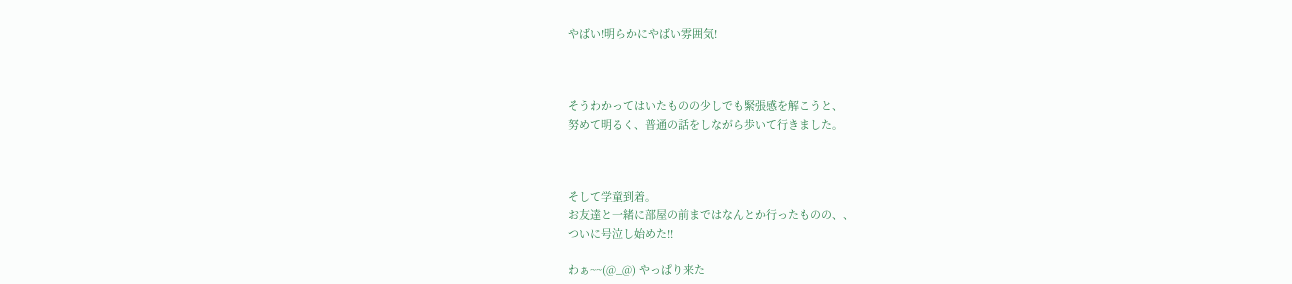やばい!明らかにやばい雰囲気!



そうわかってはいたものの少しでも緊張感を解こうと、
努めて明るく、普通の話をしながら歩いて行きました。



そして学童到着。
お友達と一緒に部屋の前まではなんとか行ったものの、、
ついに号泣し始めた!!

わぁ~~(@_@) やっぱり来た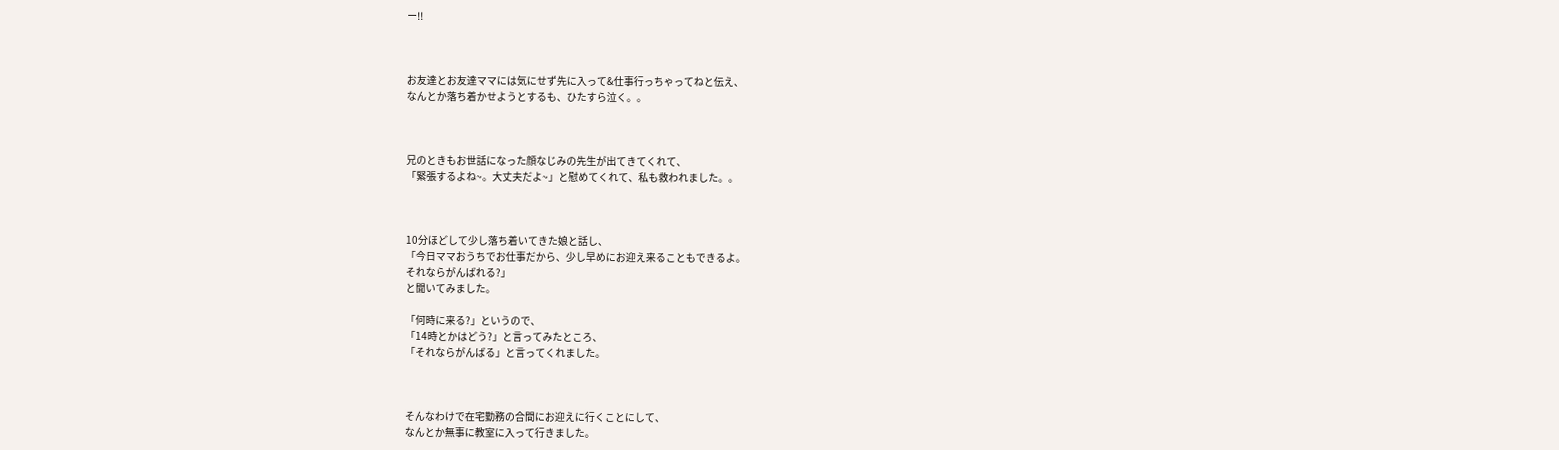ー!!



お友達とお友達ママには気にせず先に入って&仕事行っちゃってねと伝え、
なんとか落ち着かせようとするも、ひたすら泣く。。



兄のときもお世話になった顔なじみの先生が出てきてくれて、
「緊張するよね~。大丈夫だよ~」と慰めてくれて、私も救われました。。



10分ほどして少し落ち着いてきた娘と話し、
「今日ママおうちでお仕事だから、少し早めにお迎え来ることもできるよ。
それならがんばれる?」
と聞いてみました。

「何時に来る?」というので、
「14時とかはどう?」と言ってみたところ、
「それならがんばる」と言ってくれました。



そんなわけで在宅勤務の合間にお迎えに行くことにして、
なんとか無事に教室に入って行きました。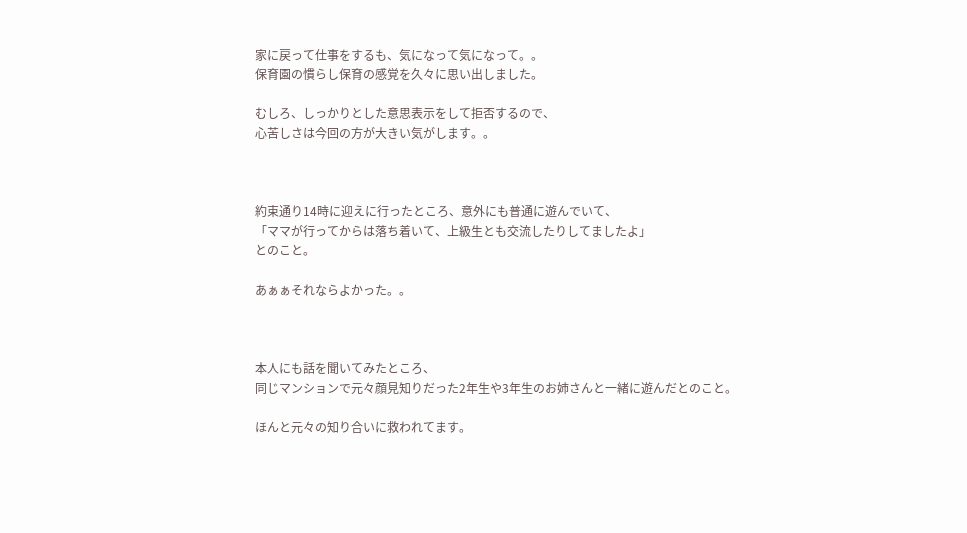家に戻って仕事をするも、気になって気になって。。
保育園の慣らし保育の感覚を久々に思い出しました。

むしろ、しっかりとした意思表示をして拒否するので、
心苦しさは今回の方が大きい気がします。。



約束通り14時に迎えに行ったところ、意外にも普通に遊んでいて、
「ママが行ってからは落ち着いて、上級生とも交流したりしてましたよ」
とのこと。

あぁぁそれならよかった。。



本人にも話を聞いてみたところ、
同じマンションで元々顔見知りだった2年生や3年生のお姉さんと一緒に遊んだとのこと。

ほんと元々の知り合いに救われてます。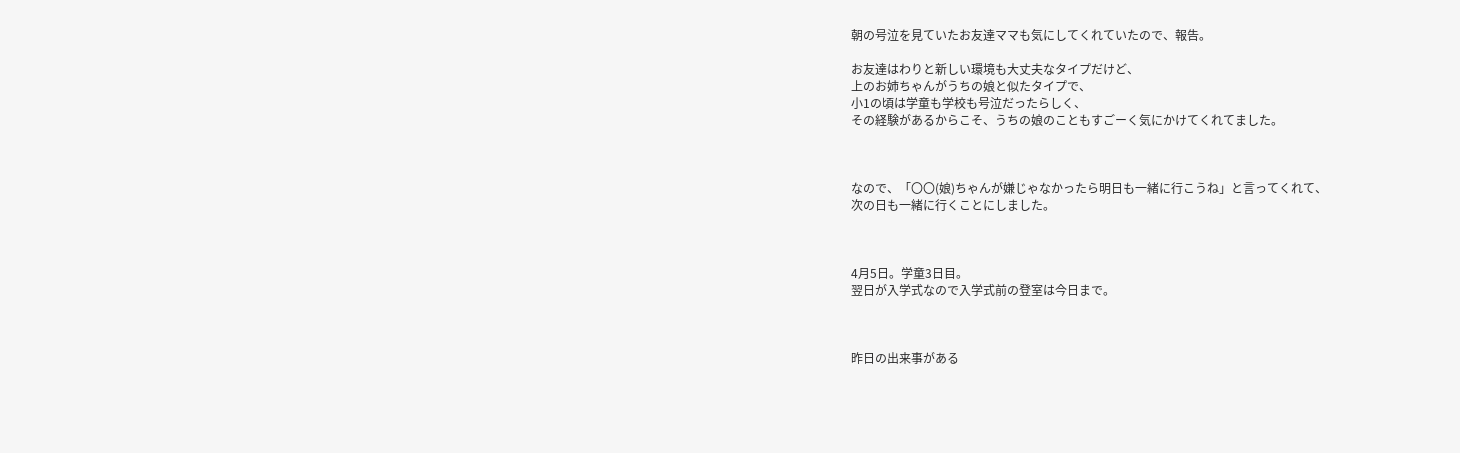朝の号泣を見ていたお友達ママも気にしてくれていたので、報告。

お友達はわりと新しい環境も大丈夫なタイプだけど、
上のお姉ちゃんがうちの娘と似たタイプで、
小1の頃は学童も学校も号泣だったらしく、
その経験があるからこそ、うちの娘のこともすごーく気にかけてくれてました。



なので、「〇〇(娘)ちゃんが嫌じゃなかったら明日も一緒に行こうね」と言ってくれて、
次の日も一緒に行くことにしました。



4月5日。学童3日目。
翌日が入学式なので入学式前の登室は今日まで。



昨日の出来事がある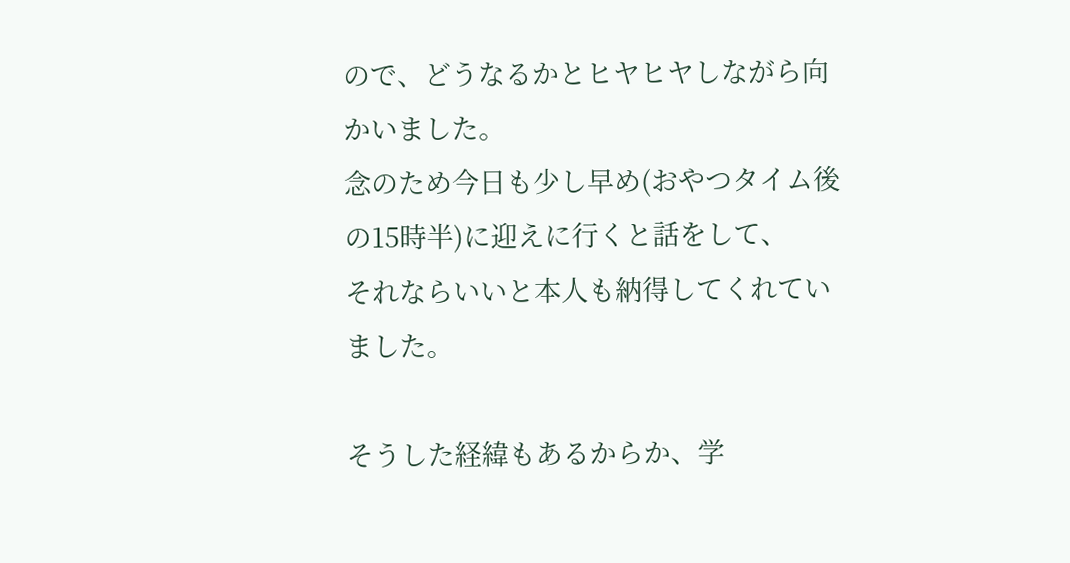ので、どうなるかとヒヤヒヤしながら向かいました。
念のため今日も少し早め(おやつタイム後の15時半)に迎えに行くと話をして、
それならいいと本人も納得してくれていました。

そうした経緯もあるからか、学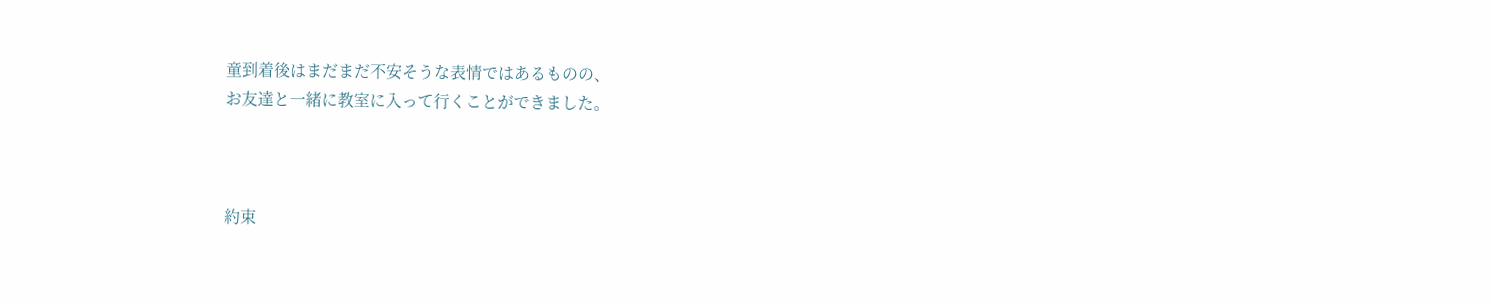童到着後はまだまだ不安そうな表情ではあるものの、
お友達と一緒に教室に入って行くことができました。



約束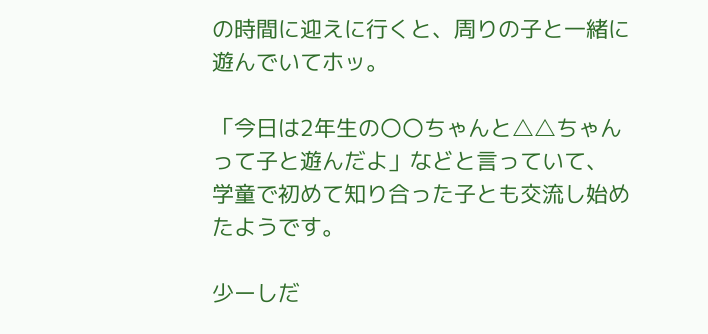の時間に迎えに行くと、周りの子と一緒に遊んでいてホッ。

「今日は2年生の〇〇ちゃんと△△ちゃんって子と遊んだよ」などと言っていて、
学童で初めて知り合った子とも交流し始めたようです。

少ーしだ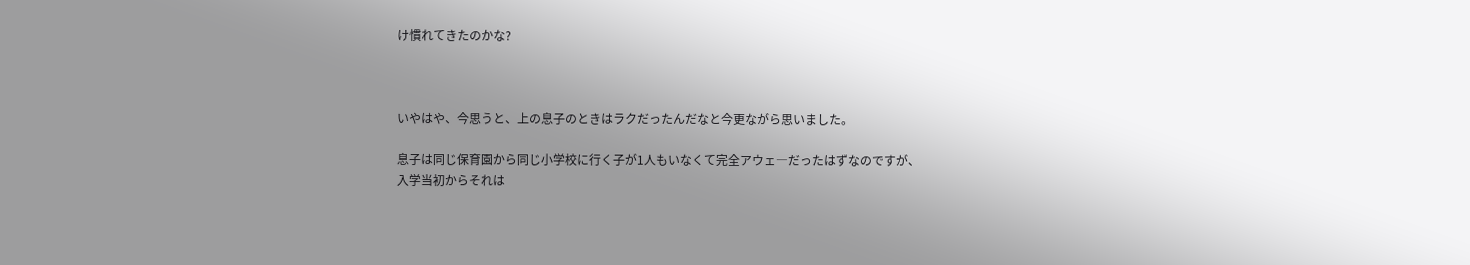け慣れてきたのかな?



いやはや、今思うと、上の息子のときはラクだったんだなと今更ながら思いました。

息子は同じ保育園から同じ小学校に行く子が1人もいなくて完全アウェ―だったはずなのですが、
入学当初からそれは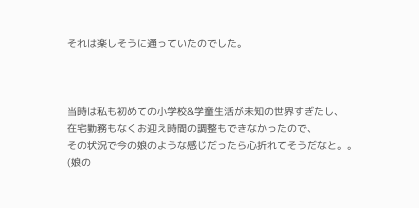それは楽しそうに通っていたのでした。



当時は私も初めての小学校&学童生活が未知の世界すぎたし、
在宅勤務もなくお迎え時間の調整もできなかったので、
その状況で今の娘のような感じだったら心折れてそうだなと。。
(娘の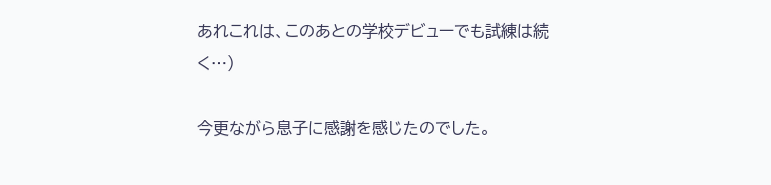あれこれは、このあとの学校デビューでも試練は続く…)

今更ながら息子に感謝を感じたのでした。